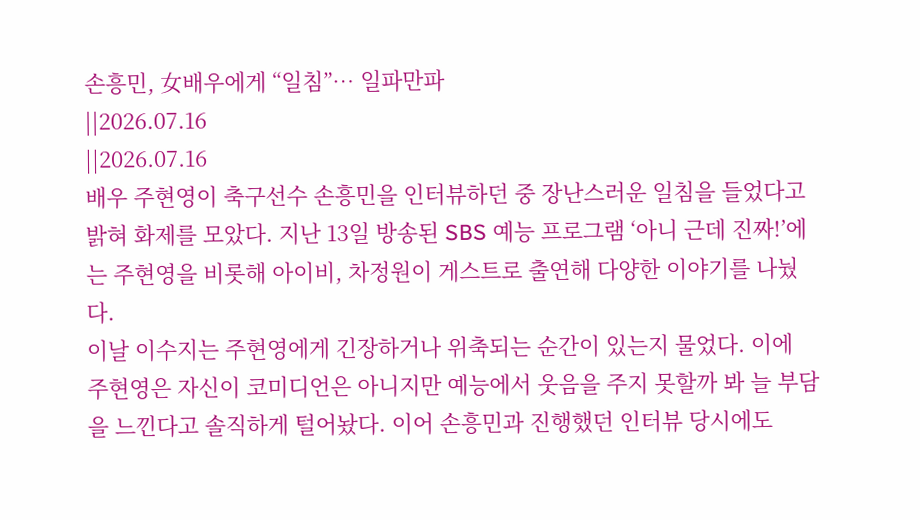손흥민, 女배우에게 “일침”… 일파만파
||2026.07.16
||2026.07.16
배우 주현영이 축구선수 손흥민을 인터뷰하던 중 장난스러운 일침을 들었다고 밝혀 화제를 모았다. 지난 13일 방송된 SBS 예능 프로그램 ‘아니 근데 진짜!’에는 주현영을 비롯해 아이비, 차정원이 게스트로 출연해 다양한 이야기를 나눴다.
이날 이수지는 주현영에게 긴장하거나 위축되는 순간이 있는지 물었다. 이에 주현영은 자신이 코미디언은 아니지만 예능에서 웃음을 주지 못할까 봐 늘 부담을 느낀다고 솔직하게 털어놨다. 이어 손흥민과 진행했던 인터뷰 당시에도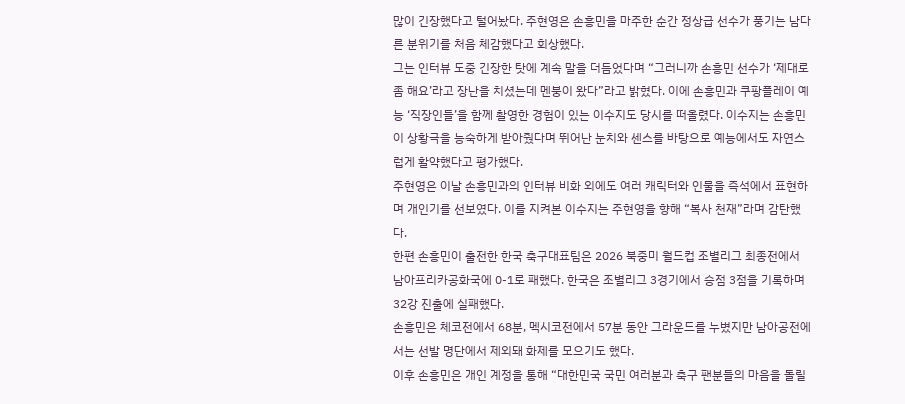많이 긴장했다고 털어놨다. 주현영은 손흥민을 마주한 순간 정상급 선수가 풍기는 남다른 분위기를 처음 체감했다고 회상했다.
그는 인터뷰 도중 긴장한 탓에 계속 말을 더듬었다며 “그러니까 손흥민 선수가 ‘제대로 좀 해요’라고 장난을 치셨는데 멘붕이 왔다”라고 밝혔다. 이에 손흥민과 쿠팡플레이 예능 ‘직장인들’을 함께 촬영한 경험이 있는 이수지도 당시를 떠올렸다. 이수지는 손흥민이 상황극을 능숙하게 받아줬다며 뛰어난 눈치와 센스를 바탕으로 예능에서도 자연스럽게 활약했다고 평가했다.
주현영은 이날 손흥민과의 인터뷰 비화 외에도 여러 캐릭터와 인물을 즉석에서 표현하며 개인기를 선보였다. 이를 지켜본 이수지는 주현영을 향해 “복사 천재”라며 감탄했다.
한편 손흥민이 출전한 한국 축구대표팀은 2026 북중미 월드컵 조별리그 최종전에서 남아프리카공화국에 0-1로 패했다. 한국은 조별리그 3경기에서 승점 3점을 기록하며 32강 진출에 실패했다.
손흥민은 체코전에서 68분, 멕시코전에서 57분 동안 그라운드를 누볐지만 남아공전에서는 선발 명단에서 제외돼 화제를 모으기도 했다.
이후 손흥민은 개인 계정을 통해 “대한민국 국민 여러분과 축구 팬분들의 마음을 돌릴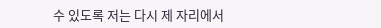수 있도록 저는 다시 제 자리에서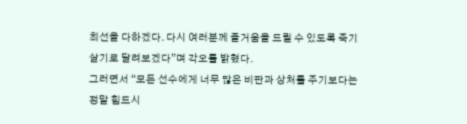최선을 다하겠다. 다시 여러분께 즐거움을 드릴 수 있도록 죽기 살기로 달려보겠다”며 각오를 밝혔다.
그러면서 “모든 선수에게 너무 많은 비판과 상처를 주기보다는 정말 힘드시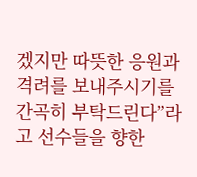겠지만 따뜻한 응원과 격려를 보내주시기를 간곡히 부탁드린다”라고 선수들을 향한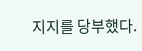지지를 당부했다.